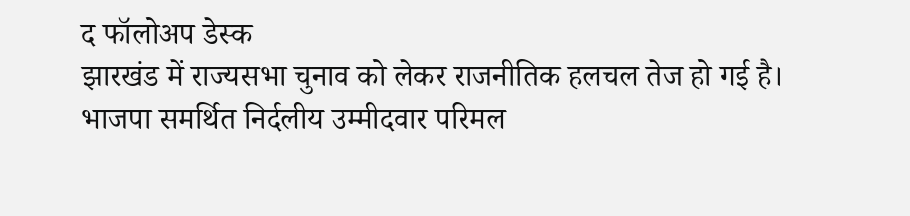द फॉलोअप डेस्क
झारखंड में राज्यसभा चुनाव को लेकर राजनीतिक हलचल तेज हो गई है। भाजपा समर्थित निर्दलीय उम्मीदवार परिमल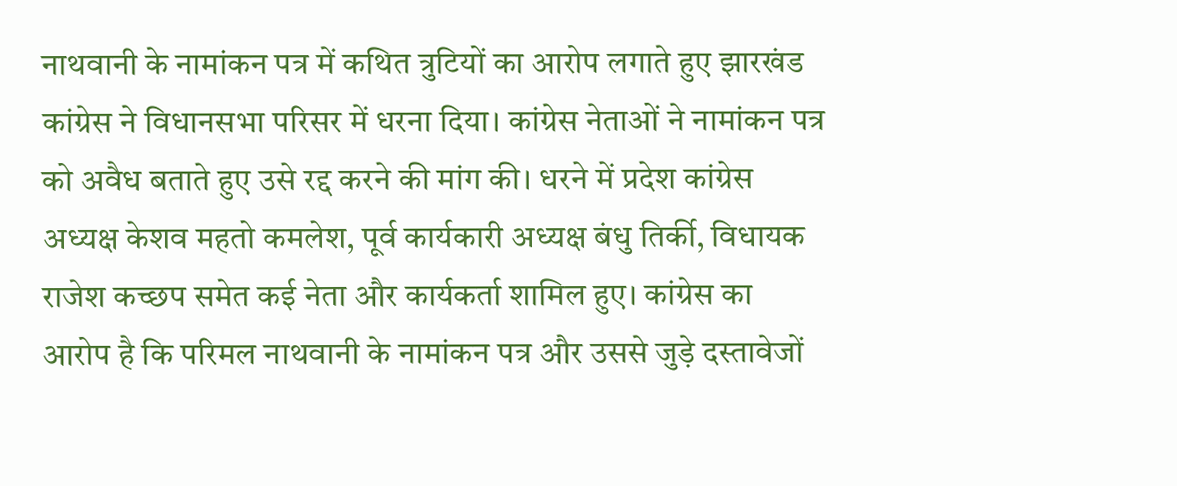नाथवानी के नामांकन पत्र में कथित त्रुटियों का आरोप लगाते हुए झारखंड कांग्रेस ने विधानसभा परिसर में धरना दिया। कांग्रेस नेताओं ने नामांकन पत्र को अवैध बताते हुए उसे रद्द करने की मांग की। धरने में प्रदेश कांग्रेस अध्यक्ष केशव महतो कमलेश, पूर्व कार्यकारी अध्यक्ष बंधु तिर्की, विधायक राजेश कच्छप समेत कई नेता और कार्यकर्ता शामिल हुए। कांग्रेस का आरोप है कि परिमल नाथवानी के नामांकन पत्र और उससे जुड़े दस्तावेजों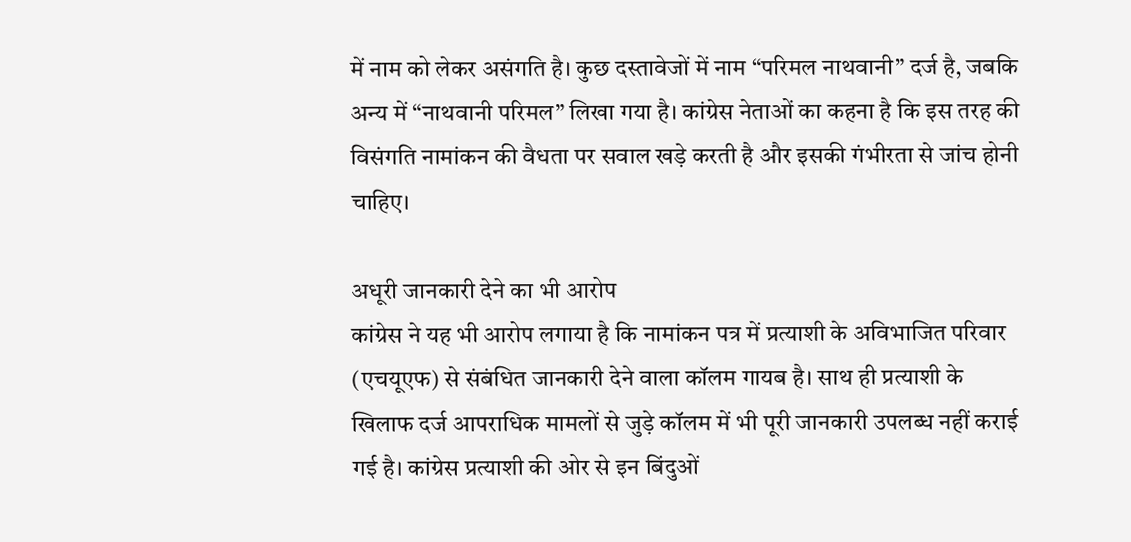में नाम को लेकर असंगति है। कुछ दस्तावेजों में नाम “परिमल नाथवानी” दर्ज है, जबकि अन्य में “नाथवानी परिमल” लिखा गया है। कांग्रेस नेताओं का कहना है कि इस तरह की विसंगति नामांकन की वैधता पर सवाल खड़े करती है और इसकी गंभीरता से जांच होनी चाहिए।

अधूरी जानकारी देने का भी आरोप
कांग्रेस ने यह भी आरोप लगाया है कि नामांकन पत्र में प्रत्याशी के अविभाजित परिवार (एचयूएफ) से संबंधित जानकारी देने वाला कॉलम गायब है। साथ ही प्रत्याशी के खिलाफ दर्ज आपराधिक मामलों से जुड़े कॉलम में भी पूरी जानकारी उपलब्ध नहीं कराई गई है। कांग्रेस प्रत्याशी की ओर से इन बिंदुओं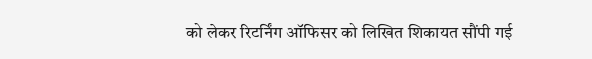को लेकर रिटर्निंग ऑफिसर को लिखित शिकायत सौंपी गई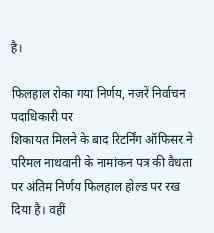है।

फिलहाल रोका गया निर्णय, नजरें निर्वाचन पदाधिकारी पर
शिकायत मिलने के बाद रिटर्निंग ऑफिसर ने परिमल नाथवानी के नामांकन पत्र की वैधता पर अंतिम निर्णय फिलहाल होल्ड पर रख दिया है। वहीं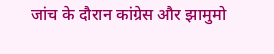जांच के दौरान कांग्रेस और झामुमो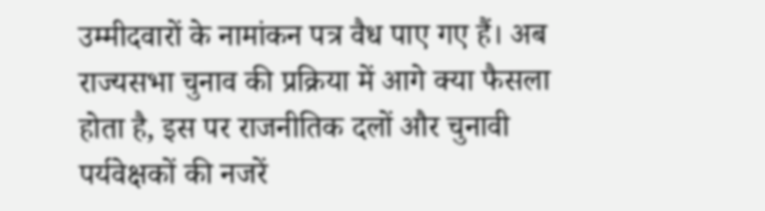उम्मीदवारों के नामांकन पत्र वैध पाए गए हैं। अब राज्यसभा चुनाव की प्रक्रिया में आगे क्या फैसला होता है, इस पर राजनीतिक दलों और चुनावी पर्यवेक्षकों की नजरें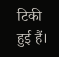टिकी हुई हैं।